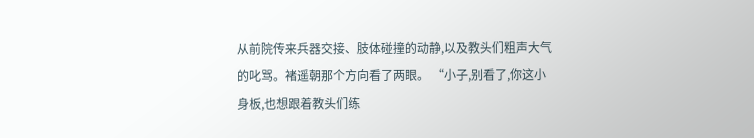从前院传来兵器交接、肢体碰撞的动静,以及教头们粗声大气的叱骂。褚遥朝那个方向看了两眼。 “小子,别看了,你这小身板,也想跟着教头们练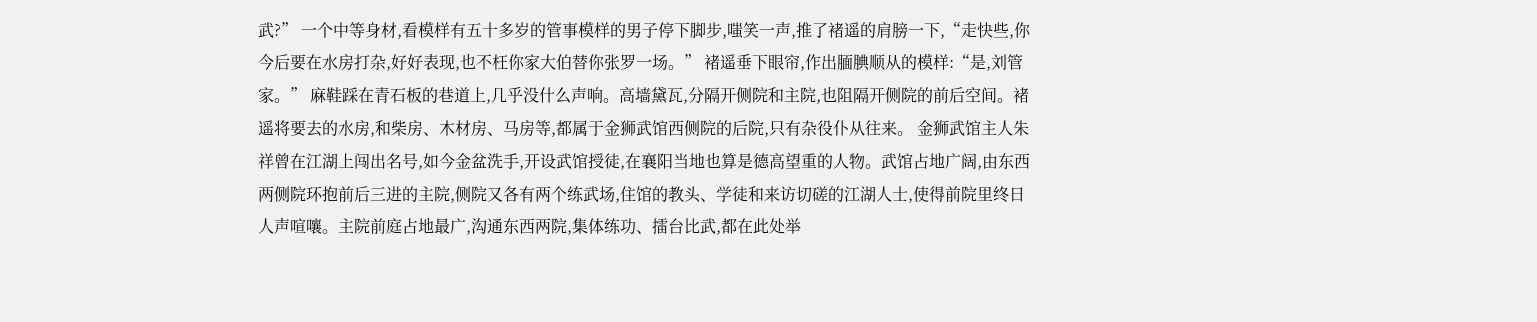武?” 一个中等身材,看模样有五十多岁的管事模样的男子停下脚步,嗤笑一声,推了褚遥的肩膀一下,“走快些,你今后要在水房打杂,好好表现,也不枉你家大伯替你张罗一场。” 褚遥垂下眼帘,作出腼腆顺从的模样:“是,刘管家。” 麻鞋踩在青石板的巷道上,几乎没什么声响。高墙黛瓦,分隔开侧院和主院,也阻隔开侧院的前后空间。褚遥将要去的水房,和柴房、木材房、马房等,都属于金狮武馆西侧院的后院,只有杂役仆从往来。 金狮武馆主人朱祥曾在江湖上闯出名号,如今金盆洗手,开设武馆授徒,在襄阳当地也算是德高望重的人物。武馆占地广阔,由东西两侧院环抱前后三进的主院,侧院又各有两个练武场,住馆的教头、学徒和来访切磋的江湖人士,使得前院里终日人声喧嚷。主院前庭占地最广,沟通东西两院,集体练功、擂台比武,都在此处举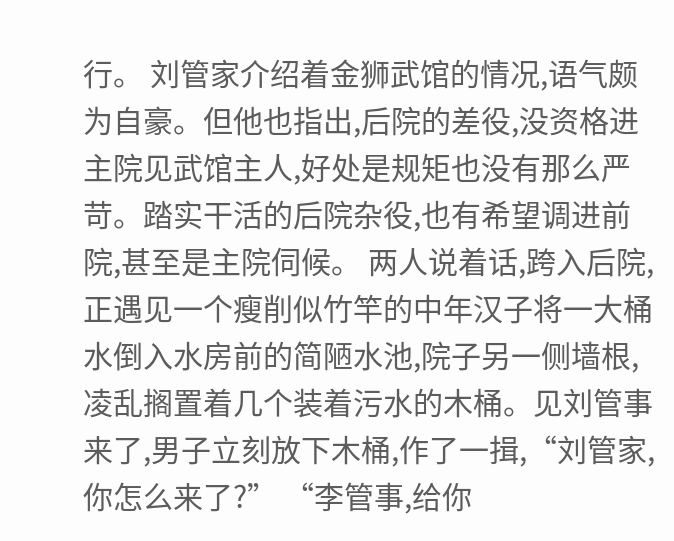行。 刘管家介绍着金狮武馆的情况,语气颇为自豪。但他也指出,后院的差役,没资格进主院见武馆主人,好处是规矩也没有那么严苛。踏实干活的后院杂役,也有希望调进前院,甚至是主院伺候。 两人说着话,跨入后院,正遇见一个瘦削似竹竿的中年汉子将一大桶水倒入水房前的简陋水池,院子另一侧墙根,凌乱搁置着几个装着污水的木桶。见刘管事来了,男子立刻放下木桶,作了一揖,“刘管家,你怎么来了?” “李管事,给你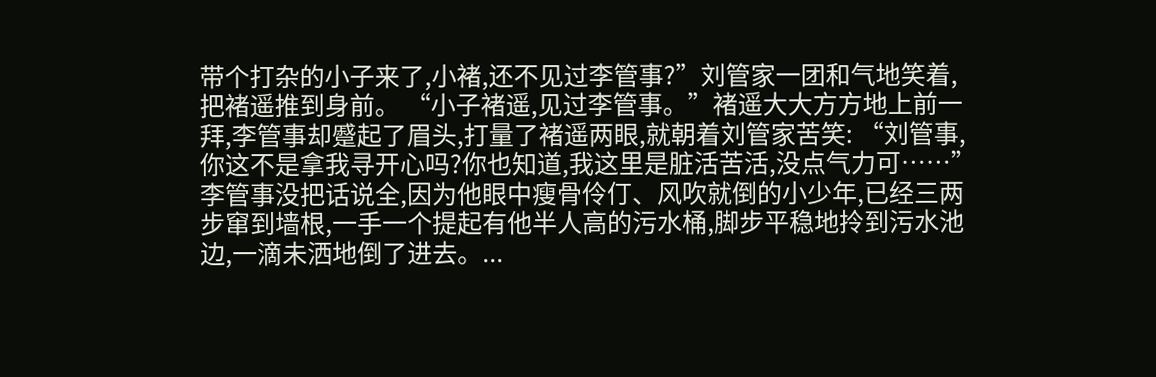带个打杂的小子来了,小褚,还不见过李管事?”刘管家一团和气地笑着,把褚遥推到身前。 “小子褚遥,见过李管事。”褚遥大大方方地上前一拜,李管事却蹙起了眉头,打量了褚遥两眼,就朝着刘管家苦笑: “刘管事,你这不是拿我寻开心吗?你也知道,我这里是脏活苦活,没点气力可……” 李管事没把话说全,因为他眼中瘦骨伶仃、风吹就倒的小少年,已经三两步窜到墙根,一手一个提起有他半人高的污水桶,脚步平稳地拎到污水池边,一滴未洒地倒了进去。...